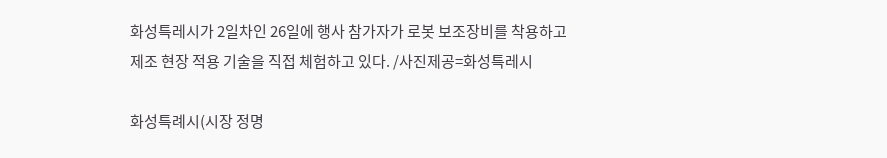화성특레시가 2일차인 26일에 행사 참가자가 로봇 보조장비를 착용하고 제조 현장 적용 기술을 직접 체험하고 있다. /사진제공=화성특레시

화성특례시(시장 정명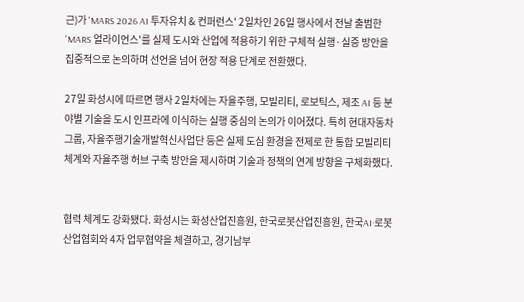근)가 'MARS 2026 AI 투자유치 & 컨퍼런스' 2일차인 26일 행사에서 전날 출범한 'MARS 얼라이언스'를 실제 도시와 산업에 적용하기 위한 구체적 실행·실증 방안을 집중적으로 논의하며 선언을 넘어 현장 적용 단계로 전환했다.

27일 화성시에 따르면 행사 2일차에는 자율주행, 모빌리티, 로보틱스, 제조 AI 등 분야별 기술을 도시 인프라에 이식하는 실행 중심의 논의가 이어졌다. 특히 현대자동차그룹, 자율주행기술개발혁신사업단 등은 실제 도심 환경을 전제로 한 통합 모빌리티 체계와 자율주행 허브 구축 방안을 제시하며 기술과 정책의 연계 방향을 구체화했다.


협력 체계도 강화됐다. 화성시는 화성산업진흥원, 한국로봇산업진흥원, 한국AI·로봇산업협회와 4자 업무협약을 체결하고, 경기남부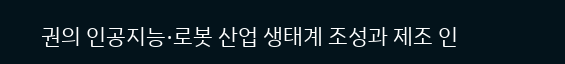권의 인공지능·로봇 산업 생태계 조성과 제조 인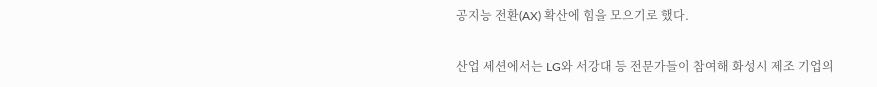공지능 전환(AX) 확산에 힘을 모으기로 했다.

산업 세션에서는 LG와 서강대 등 전문가들이 참여해 화성시 제조 기업의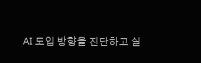AI 도입 방향을 진단하고 실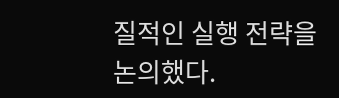질적인 실행 전략을 논의했다.